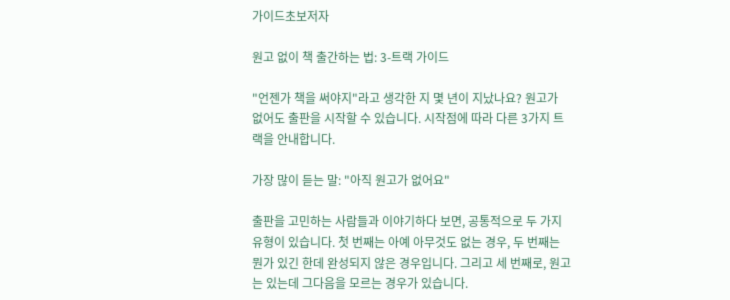가이드초보저자

원고 없이 책 출간하는 법: 3-트랙 가이드

"언젠가 책을 써야지"라고 생각한 지 몇 년이 지났나요? 원고가 없어도 출판을 시작할 수 있습니다. 시작점에 따라 다른 3가지 트랙을 안내합니다.

가장 많이 듣는 말: "아직 원고가 없어요"

출판을 고민하는 사람들과 이야기하다 보면, 공통적으로 두 가지 유형이 있습니다. 첫 번째는 아예 아무것도 없는 경우, 두 번째는 뭔가 있긴 한데 완성되지 않은 경우입니다. 그리고 세 번째로, 원고는 있는데 그다음을 모르는 경우가 있습니다.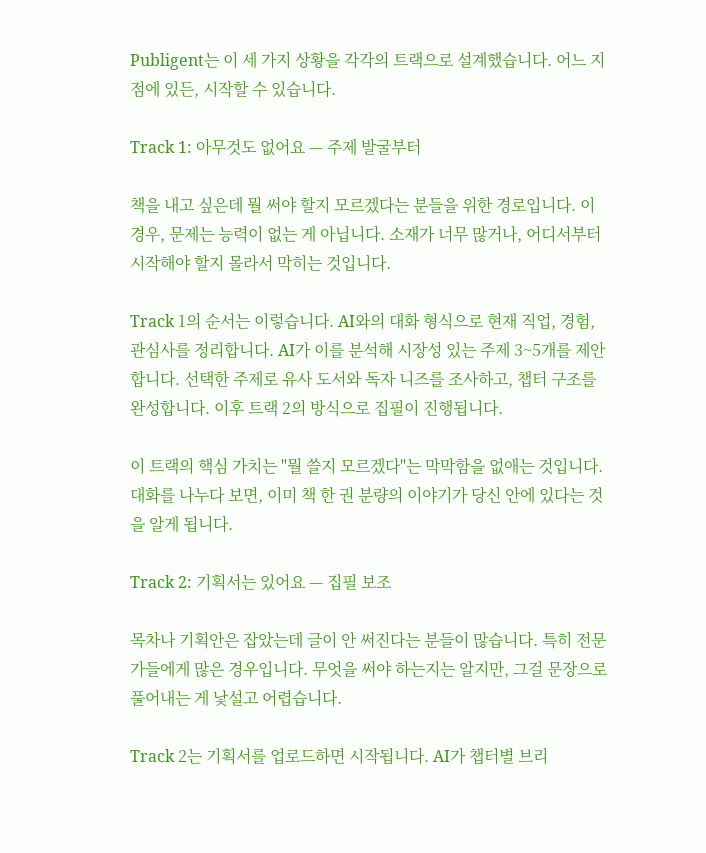Publigent는 이 세 가지 상황을 각각의 트랙으로 설계했습니다. 어느 지점에 있든, 시작할 수 있습니다.

Track 1: 아무것도 없어요 — 주제 발굴부터

책을 내고 싶은데 뭘 써야 할지 모르겠다는 분들을 위한 경로입니다. 이 경우, 문제는 능력이 없는 게 아닙니다. 소재가 너무 많거나, 어디서부터 시작해야 할지 몰라서 막히는 것입니다.

Track 1의 순서는 이렇습니다. AI와의 대화 형식으로 현재 직업, 경험, 관심사를 정리합니다. AI가 이를 분석해 시장성 있는 주제 3~5개를 제안합니다. 선택한 주제로 유사 도서와 독자 니즈를 조사하고, 챕터 구조를 완성합니다. 이후 트랙 2의 방식으로 집필이 진행됩니다.

이 트랙의 핵심 가치는 "뭘 쓸지 모르겠다"는 막막함을 없애는 것입니다. 대화를 나누다 보면, 이미 책 한 권 분량의 이야기가 당신 안에 있다는 것을 알게 됩니다.

Track 2: 기획서는 있어요 — 집필 보조

목차나 기획안은 잡았는데 글이 안 써진다는 분들이 많습니다. 특히 전문가들에게 많은 경우입니다. 무엇을 써야 하는지는 알지만, 그걸 문장으로 풀어내는 게 낯설고 어렵습니다.

Track 2는 기획서를 업로드하면 시작됩니다. AI가 챕터별 브리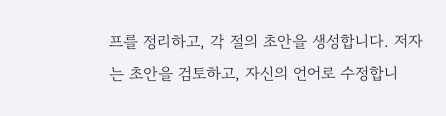프를 정리하고, 각 절의 초안을 생성합니다. 저자는 초안을 검토하고, 자신의 언어로 수정합니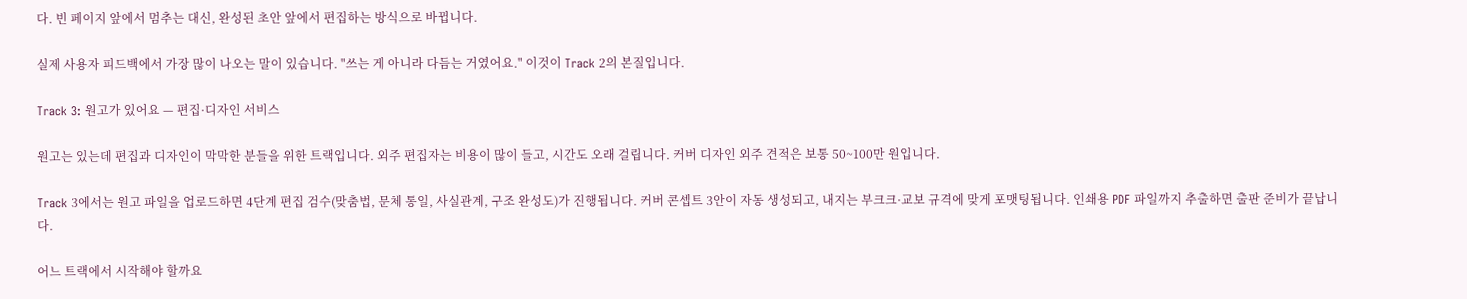다. 빈 페이지 앞에서 멈추는 대신, 완성된 초안 앞에서 편집하는 방식으로 바뀝니다.

실제 사용자 피드백에서 가장 많이 나오는 말이 있습니다. "쓰는 게 아니라 다듬는 거였어요." 이것이 Track 2의 본질입니다.

Track 3: 원고가 있어요 — 편집·디자인 서비스

원고는 있는데 편집과 디자인이 막막한 분들을 위한 트랙입니다. 외주 편집자는 비용이 많이 들고, 시간도 오래 걸립니다. 커버 디자인 외주 견적은 보통 50~100만 원입니다.

Track 3에서는 원고 파일을 업로드하면 4단계 편집 검수(맞춤법, 문체 통일, 사실관계, 구조 완성도)가 진행됩니다. 커버 콘셉트 3안이 자동 생성되고, 내지는 부크크·교보 규격에 맞게 포맷팅됩니다. 인쇄용 PDF 파일까지 추출하면 출판 준비가 끝납니다.

어느 트랙에서 시작해야 할까요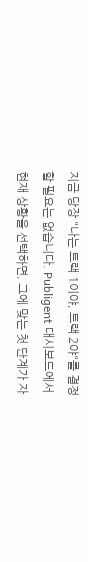지금 당장 "나는 트랙 1이야, 트랙 2야"를 결정할 필요는 없습니다. Publigent 대시보드에서 현재 상황을 선택하면, 그에 맞는 첫 단계가 자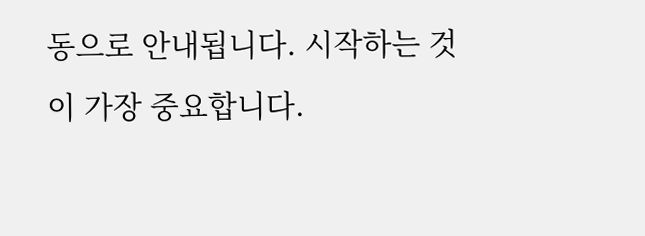동으로 안내됩니다. 시작하는 것이 가장 중요합니다.